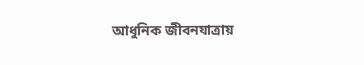আধুনিক জীবনযাত্রায়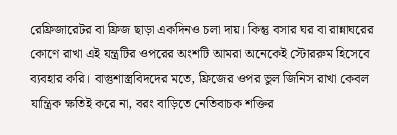রেফ্রিজারেটর বা ফ্রিজ ছাড়া একদিনও চলা দায়। কিন্তু বসার ঘর বা রান্নাঘরের কোণে রাখা এই যন্ত্রটির ওপরের অংশটি আমরা অনেকেই স্টোররুম হিসেবে ব্যবহার করি। বাস্তুশাস্ত্রবিদদের মতে, ফ্রিজের ওপর ভুল জিনিস রাখা কেবল যান্ত্রিক ক্ষতিই করে না, বরং বাড়িতে নেতিবাচক শক্তির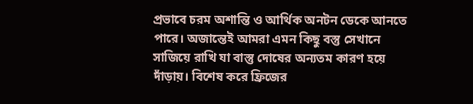প্রভাবে চরম অশান্তি ও আর্থিক অনটন ডেকে আনতে পারে। অজান্তেই আমরা এমন কিছু বস্তু সেখানে সাজিয়ে রাখি যা বাস্তু দোষের অন্যতম কারণ হয়ে দাঁড়ায়। বিশেষ করে ফ্রিজের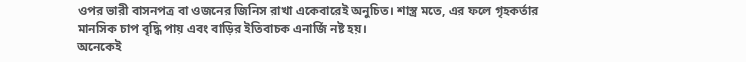ওপর ভারী বাসনপত্র বা ওজনের জিনিস রাখা একেবারেই অনুচিত। শাস্ত্র মতে, এর ফলে গৃহকর্তার মানসিক চাপ বৃদ্ধি পায় এবং বাড়ির ইতিবাচক এনার্জি নষ্ট হয়।
অনেকেই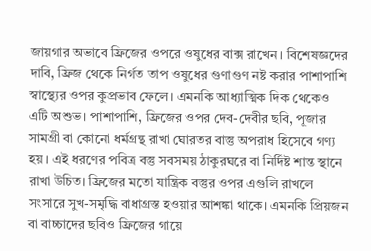জায়গার অভাবে ফ্রিজের ওপরে ওষুধের বাক্স রাখেন। বিশেষজ্ঞদের দাবি, ফ্রিজ থেকে নির্গত তাপ ওষুধের গুণাগুণ নষ্ট করার পাশাপাশি স্বাস্থ্যের ওপর কুপ্রভাব ফেলে। এমনকি আধ্যাত্মিক দিক থেকেও এটি অশুভ। পাশাপাশি, ফ্রিজের ওপর দেব-দেবীর ছবি, পূজার সামগ্রী বা কোনো ধর্মগ্রন্থ রাখা ঘোরতর বাস্তু অপরাধ হিসেবে গণ্য হয়। এই ধরণের পবিত্র বস্তু সবসময় ঠাকুরঘরে বা নির্দিষ্ট শান্ত স্থানে রাখা উচিত। ফ্রিজের মতো যান্ত্রিক বস্তুর ওপর এগুলি রাখলে সংসারে সুখ-সমৃদ্ধি বাধাগ্রস্ত হওয়ার আশঙ্কা থাকে। এমনকি প্রিয়জন বা বাচ্চাদের ছবিও ফ্রিজের গায়ে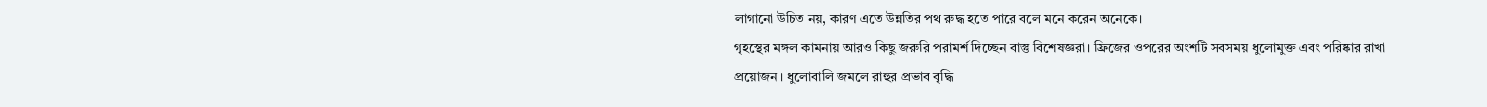লাগানো উচিত নয়, কারণ এতে উন্নতির পথ রুদ্ধ হতে পারে বলে মনে করেন অনেকে।
গৃহস্থের মঙ্গল কামনায় আরও কিছু জরুরি পরামর্শ দিচ্ছেন বাস্তু বিশেষজ্ঞরা। ফ্রিজের ওপরের অংশটি সবসময় ধুলোমুক্ত এবং পরিষ্কার রাখা প্রয়োজন। ধুলোবালি জমলে রাহুর প্রভাব বৃদ্ধি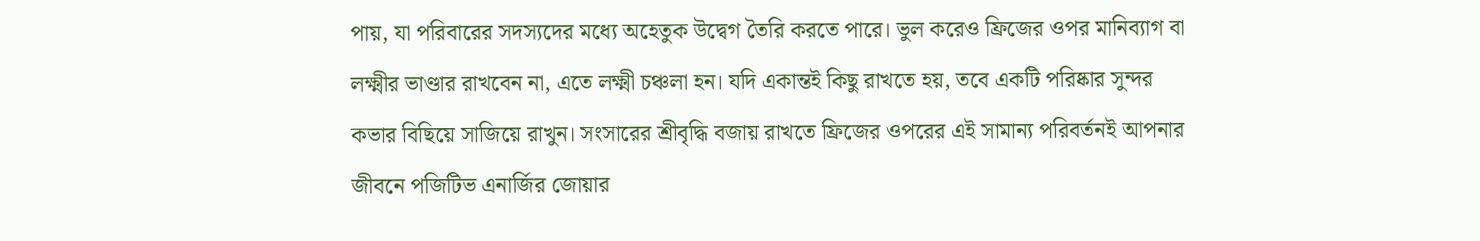পায়, যা পরিবারের সদস্যদের মধ্যে অহেতুক উদ্বেগ তৈরি করতে পারে। ভুল করেও ফ্রিজের ওপর মানিব্যাগ বা লক্ষ্মীর ভাণ্ডার রাখবেন না, এতে লক্ষ্মী চঞ্চলা হন। যদি একান্তই কিছু রাখতে হয়, তবে একটি পরিষ্কার সুন্দর কভার বিছিয়ে সাজিয়ে রাখুন। সংসারের শ্রীবৃদ্ধি বজায় রাখতে ফ্রিজের ওপরের এই সামান্য পরিবর্তনই আপনার জীবনে পজিটিভ এনার্জির জোয়ার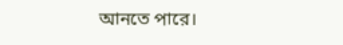আনতে পারে।